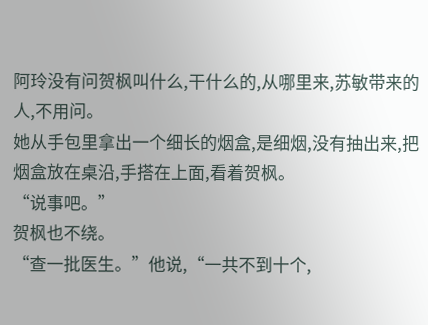阿玲没有问贺枫叫什么,干什么的,从哪里来,苏敏带来的人,不用问。
她从手包里拿出一个细长的烟盒,是细烟,没有抽出来,把烟盒放在桌沿,手搭在上面,看着贺枫。
“说事吧。”
贺枫也不绕。
“查一批医生。”他说,“一共不到十个,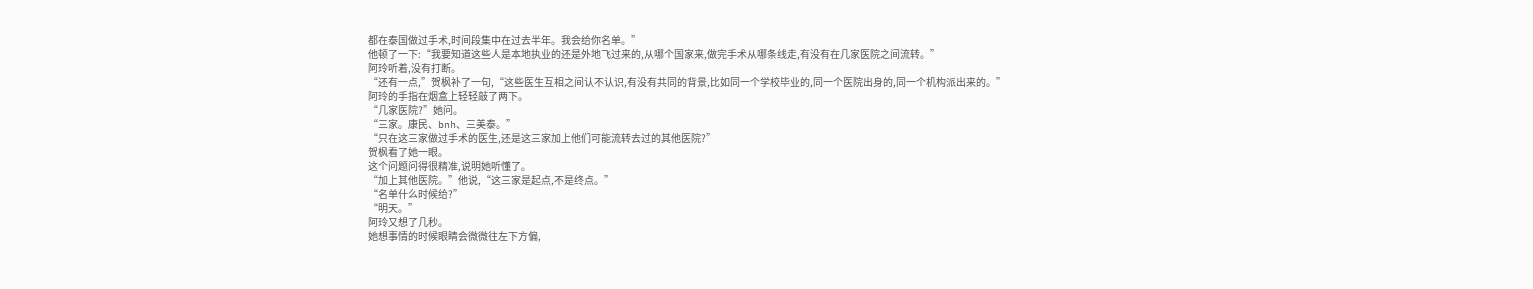都在泰国做过手术,时间段集中在过去半年。我会给你名单。”
他顿了一下:“我要知道这些人是本地执业的还是外地飞过来的,从哪个国家来,做完手术从哪条线走,有没有在几家医院之间流转。”
阿玲听着,没有打断。
“还有一点,”贺枫补了一句,“这些医生互相之间认不认识,有没有共同的背景,比如同一个学校毕业的,同一个医院出身的,同一个机构派出来的。”
阿玲的手指在烟盒上轻轻敲了两下。
“几家医院?”她问。
“三家。康民、bnh、三美泰。”
“只在这三家做过手术的医生,还是这三家加上他们可能流转去过的其他医院?”
贺枫看了她一眼。
这个问题问得很精准,说明她听懂了。
“加上其他医院。”他说,“这三家是起点,不是终点。”
“名单什么时候给?”
“明天。”
阿玲又想了几秒。
她想事情的时候眼睛会微微往左下方偏,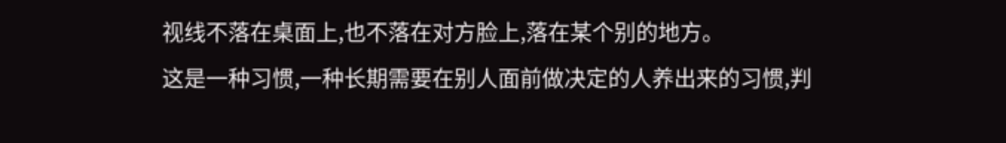视线不落在桌面上,也不落在对方脸上,落在某个别的地方。
这是一种习惯,一种长期需要在别人面前做决定的人养出来的习惯,判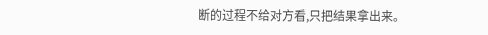断的过程不给对方看,只把结果拿出来。